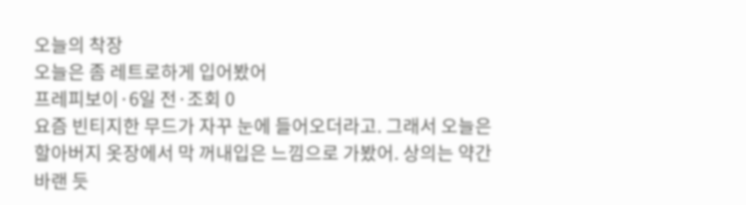오늘의 착장
오늘은 좀 레트로하게 입어봤어
프레피보이·6일 전·조회 0
요즘 빈티지한 무드가 자꾸 눈에 들어오더라고. 그래서 오늘은 할아버지 옷장에서 막 꺼내입은 느낌으로 가봤어. 상의는 약간 바랜 듯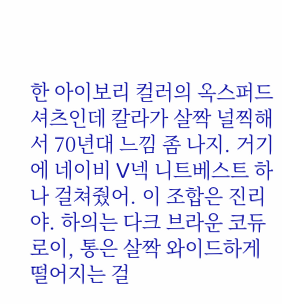한 아이보리 컬러의 옥스퍼드 셔츠인데 칼라가 살짝 널찍해서 70년대 느낌 좀 나지. 거기에 네이비 V넥 니트베스트 하나 걸쳐줬어. 이 조합은 진리야. 하의는 다크 브라운 코듀로이, 통은 살짝 와이드하게 떨어지는 걸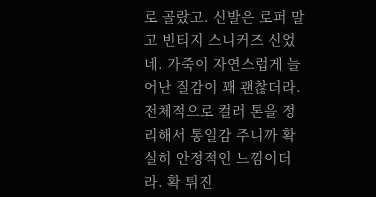로 골랐고. 신발은 로퍼 말고 빈티지 스니커즈 신었네. 가죽이 자연스럽게 늘어난 질감이 꽤 괜찮더라. 전체적으로 컬러 톤을 정리해서 통일감 주니까 확실히 안정적인 느낌이더라. 확 튀진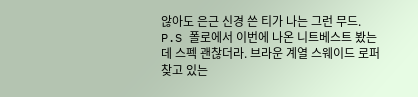않아도 은근 신경 쓴 티가 나는 그런 무드. P.S 폴로에서 이번에 나온 니트베스트 봤는데 스펙 괜찮더라. 브라운 계열 스웨이드 로퍼 찾고 있는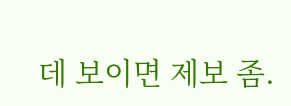데 보이면 제보 좀.